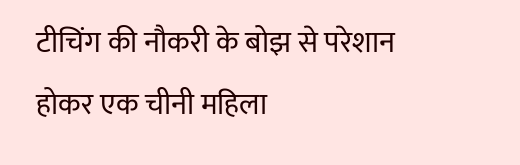टीचिंग की नौकरी के बोझ से परेशान होकर एक चीनी महिला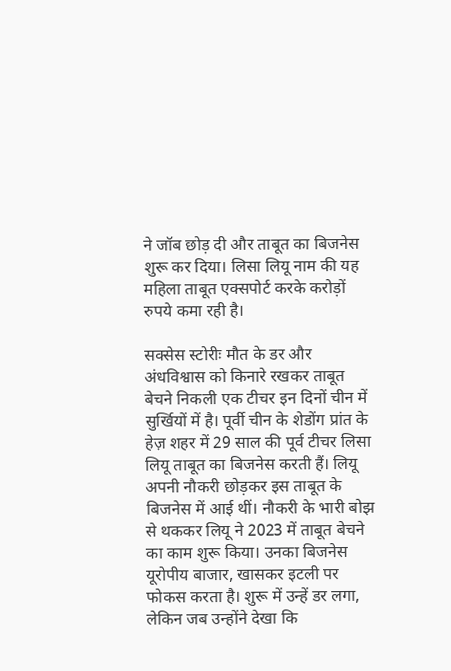ने जॉब छोड़ दी और ताबूत का बिजनेस शुरू कर दिया। लिसा लियू नाम की यह महिला ताबूत एक्सपोर्ट करके करोड़ों रुपये कमा रही है।

सक्सेस स्टोरीः मौत के डर और अंधविश्वास को किनारे रखकर ताबूत बेचने निकली एक टीचर इन दिनों चीन में सुर्खियों में है। पूर्वी चीन के शेडोंग प्रांत के हेज़ शहर में 29 साल की पूर्व टीचर लिसा लियू ताबूत का बिजनेस करती हैं। लियू अपनी नौकरी छोड़कर इस ताबूत के बिजनेस में आई थीं। नौकरी के भारी बोझ से थककर लियू ने 2023 में ताबूत बेचने का काम शुरू किया। उनका बिजनेस यूरोपीय बाजार, खासकर इटली पर फोकस करता है। शुरू में उन्हें डर लगा, लेकिन जब उन्होंने देखा कि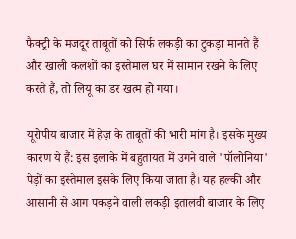फैक्ट्री के मजदूर ताबूतों को सिर्फ लकड़ी का टुकड़ा मानते हैं और खाली कलशों का इस्तेमाल घर में सामान रखने के लिए करते हैं, तो लियू का डर खत्म हो गया।

यूरोपीय बाजार में हेज़ के ताबूतों की भारी मांग है। इसके मुख्य कारण ये हैं: इस इलाके में बहुतायत में उगने वाले 'पॉलोनिया' पेड़ों का इस्तेमाल इसके लिए किया जाता है। यह हल्की और आसानी से आग पकड़ने वाली लकड़ी इतालवी बाजार के लिए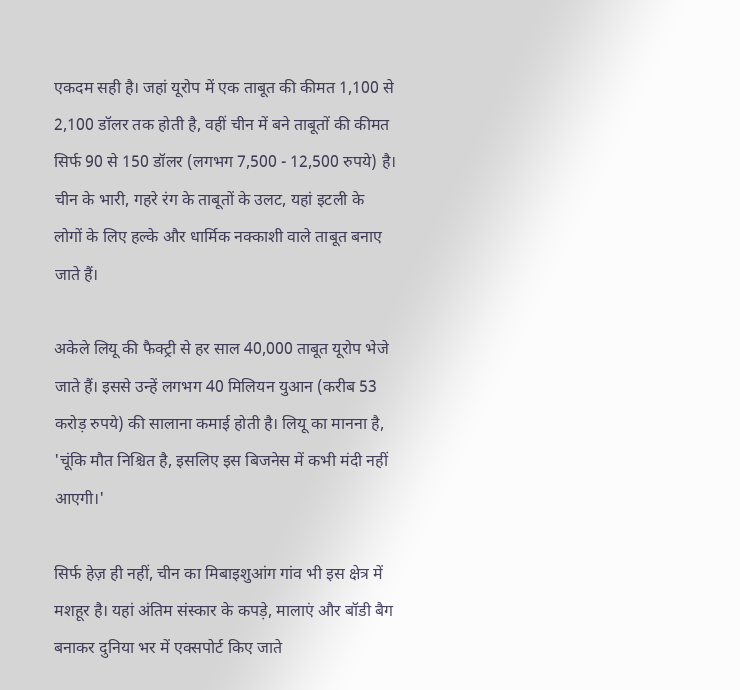एकदम सही है। जहां यूरोप में एक ताबूत की कीमत 1,100 से 2,100 डॉलर तक होती है, वहीं चीन में बने ताबूतों की कीमत सिर्फ 90 से 150 डॉलर (लगभग 7,500 - 12,500 रुपये) है। चीन के भारी, गहरे रंग के ताबूतों के उलट, यहां इटली के लोगों के लिए हल्के और धार्मिक नक्काशी वाले ताबूत बनाए जाते हैं।

अकेले लियू की फैक्ट्री से हर साल 40,000 ताबूत यूरोप भेजे जाते हैं। इससे उन्हें लगभग 40 मिलियन युआन (करीब 53 करोड़ रुपये) की सालाना कमाई होती है। लियू का मानना है, 'चूंकि मौत निश्चित है, इसलिए इस बिजनेस में कभी मंदी नहीं आएगी।'

सिर्फ हेज़ ही नहीं, चीन का मिबाइशुआंग गांव भी इस क्षेत्र में मशहूर है। यहां अंतिम संस्कार के कपड़े, मालाएं और बॉडी बैग बनाकर दुनिया भर में एक्सपोर्ट किए जाते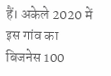हैं। अकेले 2020 में इस गांव का बिजनेस 100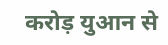करोड़ युआन से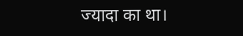ज्यादा का था।